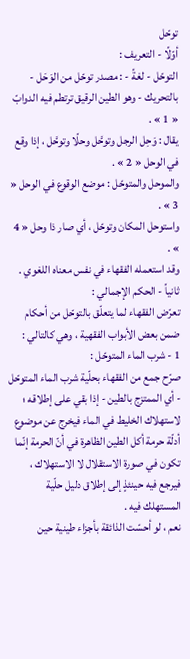توحّل
أوّلًا - التعريف :
التوحّل - لغةً - : مصدر توحّل من الوَحَل - بالتحريك - وهو الطين الرقيق ترتطم فيه الدوابّ « 1 » .
يقال : وَحِل الرجل وتوحَّل وحلًا وتوحَّل ، إذا وقع في الوحل « 2 » .
والموحل والمتوحّل : موضع الوقوع في الوحل « 3 » .
واستوحل المكان وتوحّل ، أي صار ذا وحل « 4 » .
وقد استعمله الفقهاء في نفس معناه اللغوي .
ثانياً - الحكم الإجمالي :
تعرّض الفقهاء لما يتعلّق بالتوحّل من أحكام ضمن بعض الأبواب الفقهية ، وهي كالتالي :
1 - شرب الماء المتوحّل :
صرّح جمع من الفقهاء بحلّية شرب الماء المتوحّل - أي الممتزج بالطين - إذا بقي على إطلاقه ؛ لاستهلاك الخليط في الماء فيخرج عن موضوع أدلّة حرمة أكل الطين الظاهرة في أنّ الحرمة إنّما تكون في صورة الاستقلال لا الاستهلاك ، فيرجع فيه حينئذٍ إلى إطلاق دليل حلّية المستهلك فيه .
نعم ، لو أحسّت الذائقة بأجزاء طينية حين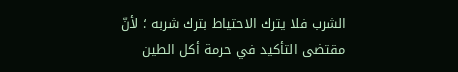الشرب فلا يترك الاحتياط بترك شربه ؛ لأنّ مقتضى التأكيد في حرمة أكل الطين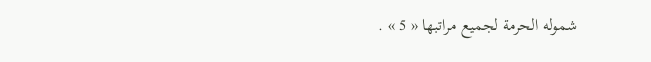شموله الحرمة لجميع مراتبها « 5 » .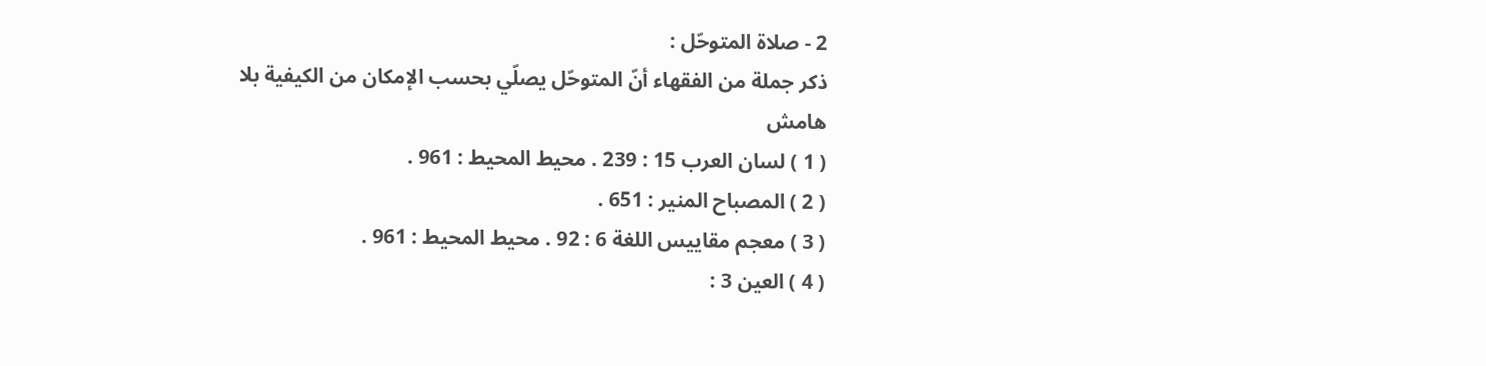2 - صلاة المتوحّل :
ذكر جملة من الفقهاء أنّ المتوحّل يصلّي بحسب الإمكان من الكيفية بلا
هامش
( 1 ) لسان العرب 15 : 239 . محيط المحيط : 961 .
( 2 ) المصباح المنير : 651 .
( 3 ) معجم مقاييس اللغة 6 : 92 . محيط المحيط : 961 .
( 4 ) العين 3 :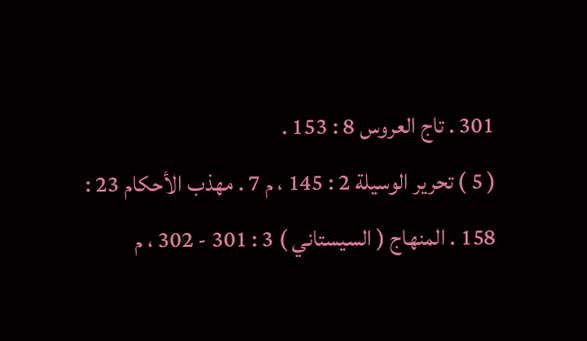301 . تاج العروس 8 : 153 .
( 5 ) تحرير الوسيلة 2 : 145 ، م 7 . مهذب الأحكام 23 : 158 . المنهاج ( السيستاني ) 3 : 301 - 302 ، م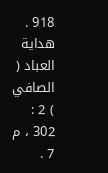918 . هداية العباد ( الصافي ) 2 : 302 ، م 7 .